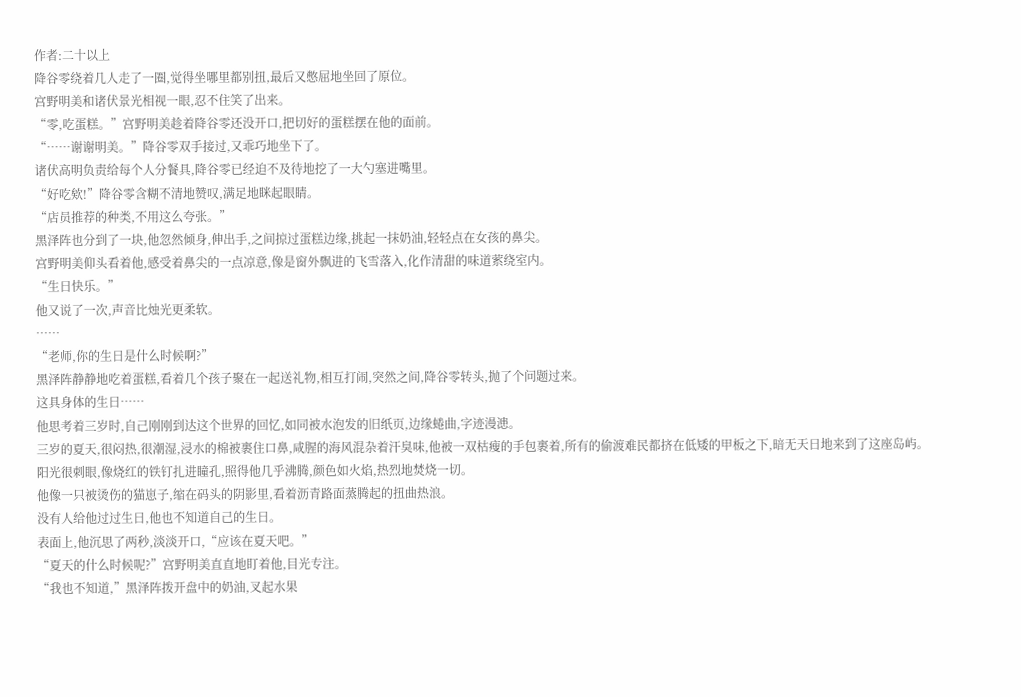作者:二十以上
降谷零绕着几人走了一圈,觉得坐哪里都别扭,最后又憋屈地坐回了原位。
宫野明美和诸伏景光相视一眼,忍不住笑了出来。
“零,吃蛋糕。”宫野明美趁着降谷零还没开口,把切好的蛋糕摆在他的面前。
“……谢谢明美。”降谷零双手接过,又乖巧地坐下了。
诸伏高明负责给每个人分餐具,降谷零已经迫不及待地挖了一大勺塞进嘴里。
“好吃欸!”降谷零含糊不清地赞叹,满足地眯起眼睛。
“店员推荐的种类,不用这么夸张。”
黑泽阵也分到了一块,他忽然倾身,伸出手,之间掠过蛋糕边缘,挑起一抹奶油,轻轻点在女孩的鼻尖。
宫野明美仰头看着他,感受着鼻尖的一点凉意,像是窗外飘进的飞雪落入,化作清甜的味道萦绕室内。
“生日快乐。”
他又说了一次,声音比烛光更柔软。
……
“老师,你的生日是什么时候啊?”
黑泽阵静静地吃着蛋糕,看着几个孩子聚在一起送礼物,相互打闹,突然之间,降谷零转头,抛了个问题过来。
这具身体的生日……
他思考着三岁时,自己刚刚到达这个世界的回忆,如同被水泡发的旧纸页,边缘蜷曲,字迹漫漶。
三岁的夏天,很闷热,很潮湿,浸水的棉被裹住口鼻,咸腥的海风混杂着汗臭味,他被一双枯瘦的手包裹着,所有的偷渡难民都挤在低矮的甲板之下,暗无天日地来到了这座岛屿。
阳光很刺眼,像烧红的铁钉扎进瞳孔,照得他几乎沸腾,颜色如火焰,热烈地焚烧一切。
他像一只被烫伤的猫崽子,缩在码头的阴影里,看着沥青路面蒸腾起的扭曲热浪。
没有人给他过过生日,他也不知道自己的生日。
表面上,他沉思了两秒,淡淡开口,“应该在夏天吧。”
“夏天的什么时候呢?”宫野明美直直地盯着他,目光专注。
“我也不知道,”黑泽阵拨开盘中的奶油,叉起水果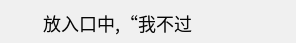放入口中,“我不过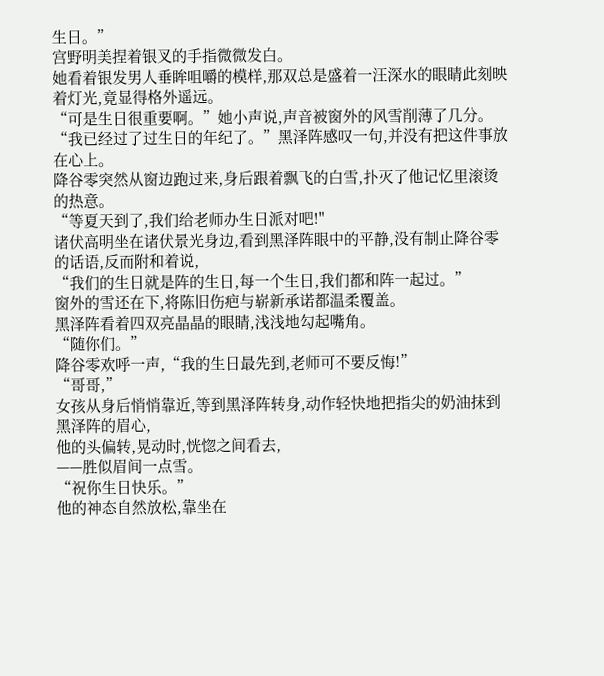生日。”
宫野明美捏着银叉的手指微微发白。
她看着银发男人垂眸咀嚼的模样,那双总是盛着一汪深水的眼睛此刻映着灯光,竟显得格外遥远。
“可是生日很重要啊。”她小声说,声音被窗外的风雪削薄了几分。
“我已经过了过生日的年纪了。”黑泽阵感叹一句,并没有把这件事放在心上。
降谷零突然从窗边跑过来,身后跟着飘飞的白雪,扑灭了他记忆里滚烫的热意。
“等夏天到了,我们给老师办生日派对吧!"
诸伏高明坐在诸伏景光身边,看到黑泽阵眼中的平静,没有制止降谷零的话语,反而附和着说,
“我们的生日就是阵的生日,每一个生日,我们都和阵一起过。”
窗外的雪还在下,将陈旧伤疤与崭新承诺都温柔覆盖。
黑泽阵看着四双亮晶晶的眼睛,浅浅地勾起嘴角。
“随你们。”
降谷零欢呼一声,“我的生日最先到,老师可不要反悔!”
“哥哥,”
女孩从身后悄悄靠近,等到黑泽阵转身,动作轻快地把指尖的奶油抹到黑泽阵的眉心,
他的头偏转,晃动时,恍惚之间看去,
——胜似眉间一点雪。
“祝你生日快乐。”
他的神态自然放松,靠坐在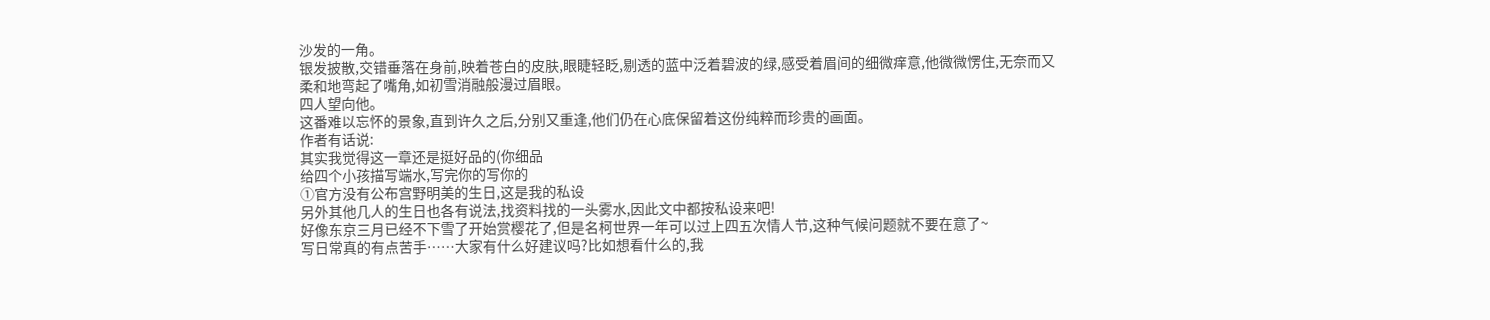沙发的一角。
银发披散,交错垂落在身前,映着苍白的皮肤,眼睫轻眨,剔透的蓝中泛着碧波的绿,感受着眉间的细微痒意,他微微愣住,无奈而又柔和地弯起了嘴角,如初雪消融般漫过眉眼。
四人望向他。
这番难以忘怀的景象,直到许久之后,分别又重逢,他们仍在心底保留着这份纯粹而珍贵的画面。
作者有话说:
其实我觉得这一章还是挺好品的(你细品
给四个小孩描写端水,写完你的写你的
①官方没有公布宫野明美的生日,这是我的私设
另外其他几人的生日也各有说法,找资料找的一头雾水,因此文中都按私设来吧!
好像东京三月已经不下雪了开始赏樱花了,但是名柯世界一年可以过上四五次情人节,这种气候问题就不要在意了~
写日常真的有点苦手……大家有什么好建议吗?比如想看什么的,我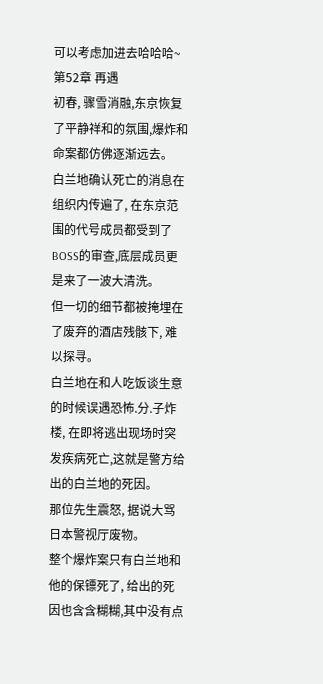可以考虑加进去哈哈哈~
第52章 再遇
初春, 骤雪消融,东京恢复了平静祥和的氛围,爆炸和命案都仿佛逐渐远去。
白兰地确认死亡的消息在组织内传遍了, 在东京范围的代号成员都受到了BOSS的审查,底层成员更是来了一波大清洗。
但一切的细节都被掩埋在了废弃的酒店残骸下, 难以探寻。
白兰地在和人吃饭谈生意的时候误遇恐怖.分.子炸楼, 在即将逃出现场时突发疾病死亡,这就是警方给出的白兰地的死因。
那位先生震怒, 据说大骂日本警视厅废物。
整个爆炸案只有白兰地和他的保镖死了, 给出的死因也含含糊糊,其中没有点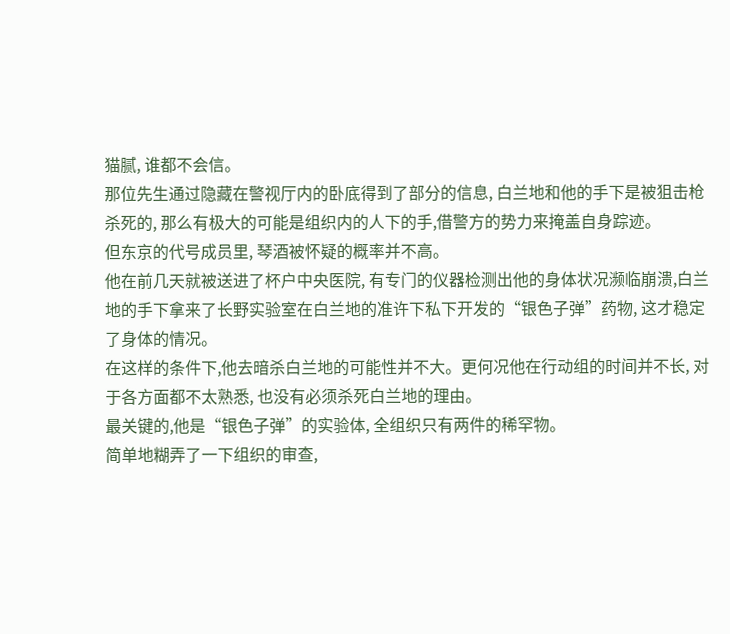猫腻, 谁都不会信。
那位先生通过隐藏在警视厅内的卧底得到了部分的信息, 白兰地和他的手下是被狙击枪杀死的, 那么有极大的可能是组织内的人下的手,借警方的势力来掩盖自身踪迹。
但东京的代号成员里, 琴酒被怀疑的概率并不高。
他在前几天就被送进了杯户中央医院, 有专门的仪器检测出他的身体状况濒临崩溃,白兰地的手下拿来了长野实验室在白兰地的准许下私下开发的“银色子弹”药物, 这才稳定了身体的情况。
在这样的条件下,他去暗杀白兰地的可能性并不大。更何况他在行动组的时间并不长, 对于各方面都不太熟悉, 也没有必须杀死白兰地的理由。
最关键的,他是“银色子弹”的实验体, 全组织只有两件的稀罕物。
简单地糊弄了一下组织的审查,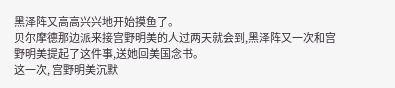黑泽阵又高高兴兴地开始摸鱼了。
贝尔摩德那边派来接宫野明美的人过两天就会到,黑泽阵又一次和宫野明美提起了这件事,送她回美国念书。
这一次, 宫野明美沉默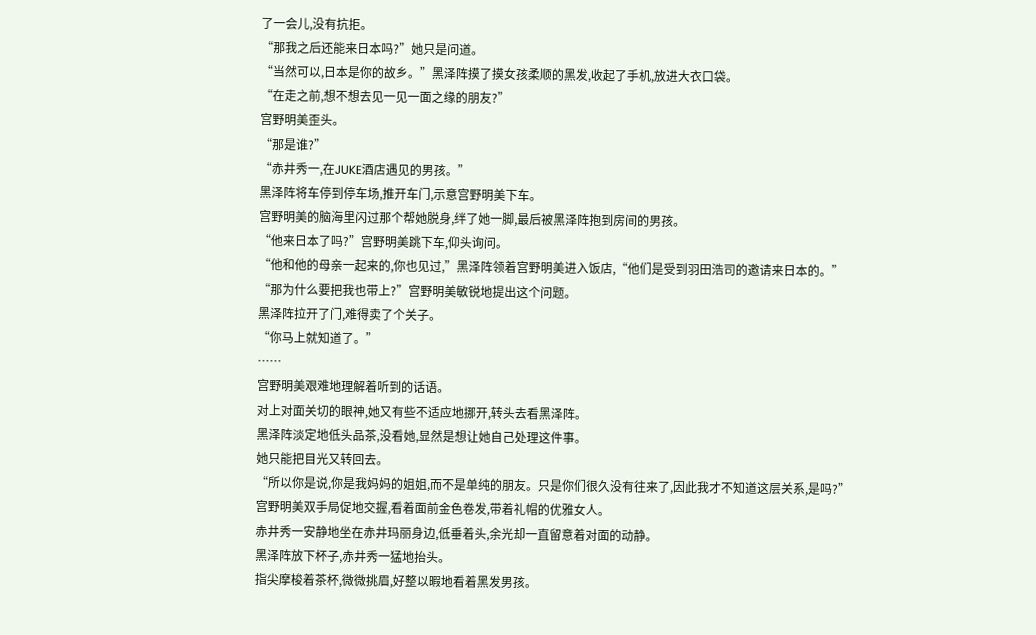了一会儿,没有抗拒。
“那我之后还能来日本吗?”她只是问道。
“当然可以,日本是你的故乡。”黑泽阵摸了摸女孩柔顺的黑发,收起了手机,放进大衣口袋。
“在走之前,想不想去见一见一面之缘的朋友?”
宫野明美歪头。
“那是谁?”
“赤井秀一,在JUKE酒店遇见的男孩。”
黑泽阵将车停到停车场,推开车门,示意宫野明美下车。
宫野明美的脑海里闪过那个帮她脱身,绊了她一脚,最后被黑泽阵抱到房间的男孩。
“他来日本了吗?”宫野明美跳下车,仰头询问。
“他和他的母亲一起来的,你也见过,”黑泽阵领着宫野明美进入饭店,“他们是受到羽田浩司的邀请来日本的。”
“那为什么要把我也带上?”宫野明美敏锐地提出这个问题。
黑泽阵拉开了门,难得卖了个关子。
“你马上就知道了。”
……
宫野明美艰难地理解着听到的话语。
对上对面关切的眼神,她又有些不适应地挪开,转头去看黑泽阵。
黑泽阵淡定地低头品茶,没看她,显然是想让她自己处理这件事。
她只能把目光又转回去。
“所以你是说,你是我妈妈的姐姐,而不是单纯的朋友。只是你们很久没有往来了,因此我才不知道这层关系,是吗?”
宫野明美双手局促地交握,看着面前金色卷发,带着礼帽的优雅女人。
赤井秀一安静地坐在赤井玛丽身边,低垂着头,余光却一直留意着对面的动静。
黑泽阵放下杯子,赤井秀一猛地抬头。
指尖摩梭着茶杯,微微挑眉,好整以暇地看着黑发男孩。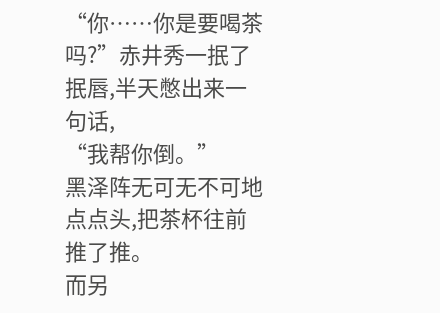“你……你是要喝茶吗?”赤井秀一抿了抿唇,半天憋出来一句话,
“我帮你倒。”
黑泽阵无可无不可地点点头,把茶杯往前推了推。
而另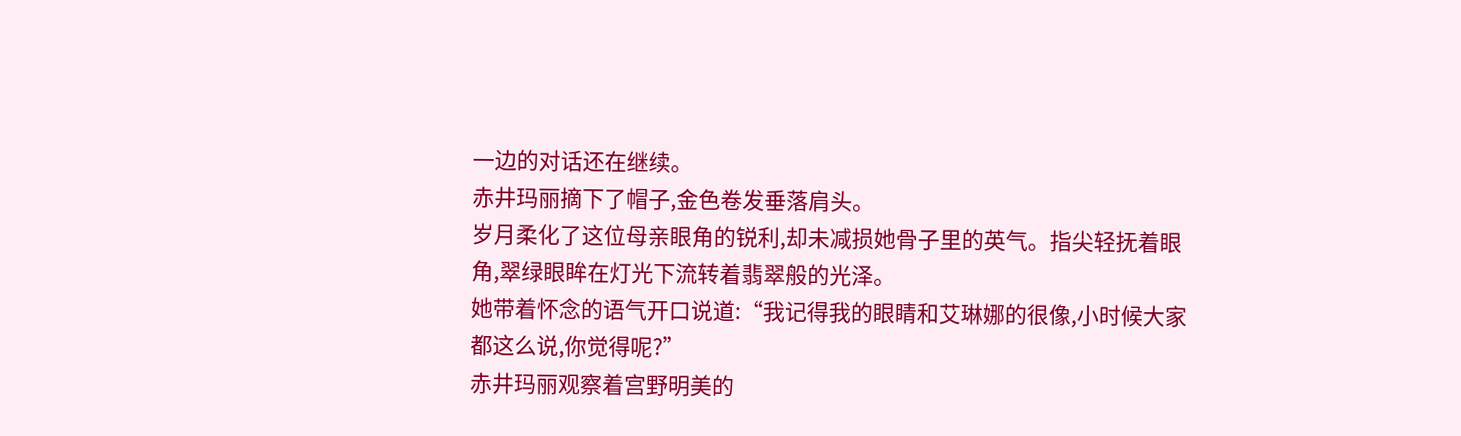一边的对话还在继续。
赤井玛丽摘下了帽子,金色卷发垂落肩头。
岁月柔化了这位母亲眼角的锐利,却未减损她骨子里的英气。指尖轻抚着眼角,翠绿眼眸在灯光下流转着翡翠般的光泽。
她带着怀念的语气开口说道:“我记得我的眼睛和艾琳娜的很像,小时候大家都这么说,你觉得呢?”
赤井玛丽观察着宫野明美的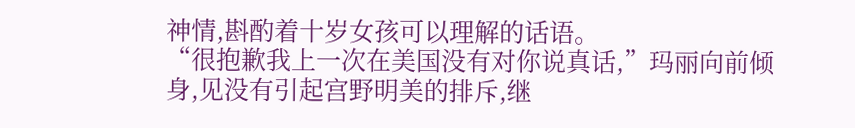神情,斟酌着十岁女孩可以理解的话语。
“很抱歉我上一次在美国没有对你说真话,”玛丽向前倾身,见没有引起宫野明美的排斥,继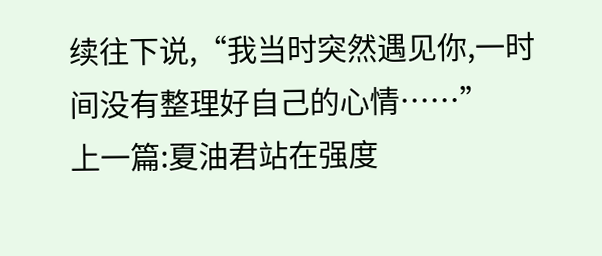续往下说,“我当时突然遇见你,一时间没有整理好自己的心情……”
上一篇:夏油君站在强度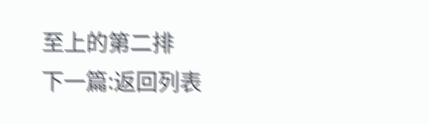至上的第二排
下一篇:返回列表